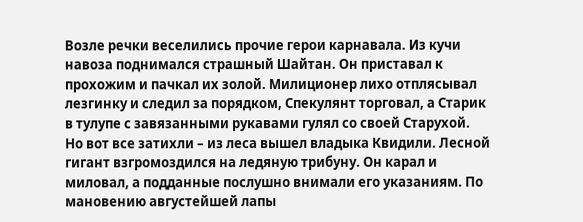Возле речки веселились прочие герои карнавала. Из кучи навоза поднимался страшный Шайтан. Он приставал к прохожим и пачкал их золой. Милиционер лихо отплясывал лезгинку и следил за порядком, Спекулянт торговал, а Старик в тулупе с завязанными рукавами гулял со своей Старухой. Но вот все затихли – из леса вышел владыка Квидили. Лесной гигант взгромоздился на ледяную трибуну. Он карал и миловал, а подданные послушно внимали его указаниям. По мановению августейшей лапы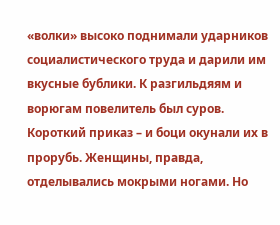«волки» высоко поднимали ударников социалистического труда и дарили им вкусные бублики. К разгильдяям и ворюгам повелитель был суров. Короткий приказ – и боци окунали их в прорубь. Женщины, правда, отделывались мокрыми ногами. Но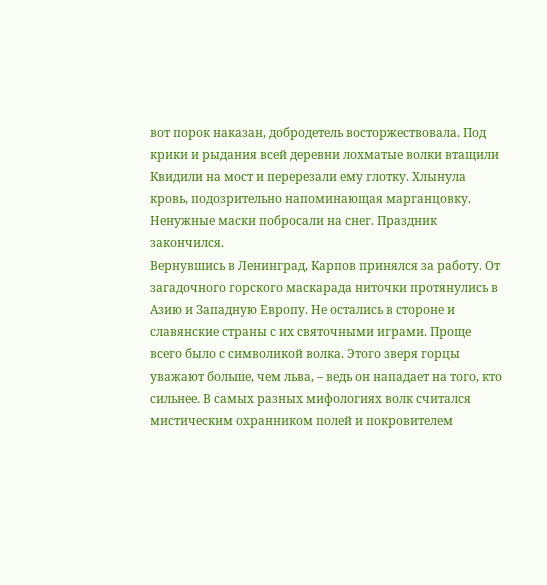вот порок наказан, добродетель восторжествовала. Под крики и рыдания всей деревни лохматые волки втащили Квидили на мост и перерезали ему глотку. Хлынула кровь, подозрительно напоминающая марганцовку. Ненужные маски побросали на снег. Праздник закончился.
Вернувшись в Ленинград, Карпов принялся за работу. От загадочного горского маскарада ниточки протянулись в Азию и Западную Европу. Не остались в стороне и славянские страны с их святочными играми. Проще всего было с символикой волка. Этого зверя горцы уважают больше, чем льва, – ведь он нападает на того, кто сильнее. В самых разных мифологиях волк считался мистическим охранником полей и покровителем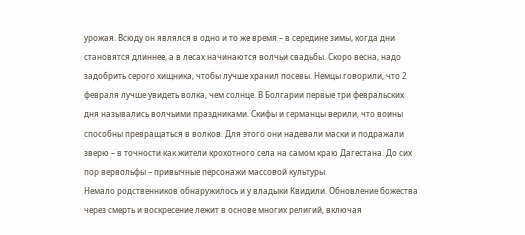урожая. Всюду он являлся в одно и то же время – в середине зимы, когда дни становятся длиннее, а в лесах начинаются волчьи свадьбы. Скоро весна, надо задобрить серого хищника, чтобы лучше хранил посевы. Немцы говорили, что 2 февраля лучше увидеть волка, чем солнце. В Болгарии первые три февральских дня назывались волчьими праздниками. Скифы и германцы верили, что воины способны превращаться в волков. Для этого они надевали маски и подражали зверю – в точности как жители крохотного села на самом краю Дагестана. До сих пор вервольфы – привычные персонажи массовой культуры.
Немало родственников обнаружилось и у владыки Квидили. Обновление божества через смерть и воскресение лежит в основе многих религий, включая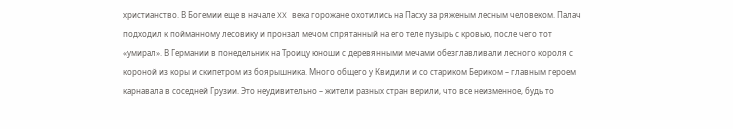христианство. В Богемии еще в начале XX века горожане охотились на Пасху за ряженым лесным человеком. Палач подходил к пойманному лесовику и пронзал мечом спрятанный на его теле пузырь с кровью, после чего тот «умирал». В Германии в понедельник на Троицу юноши с деревянными мечами обезглавливали лесного короля с короной из коры и скипетром из боярышника. Много общего у Квидили и со стариком Бериком – главным героем карнавала в соседней Грузии. Это неудивительно – жители разных стран верили, что все неизменное, будь то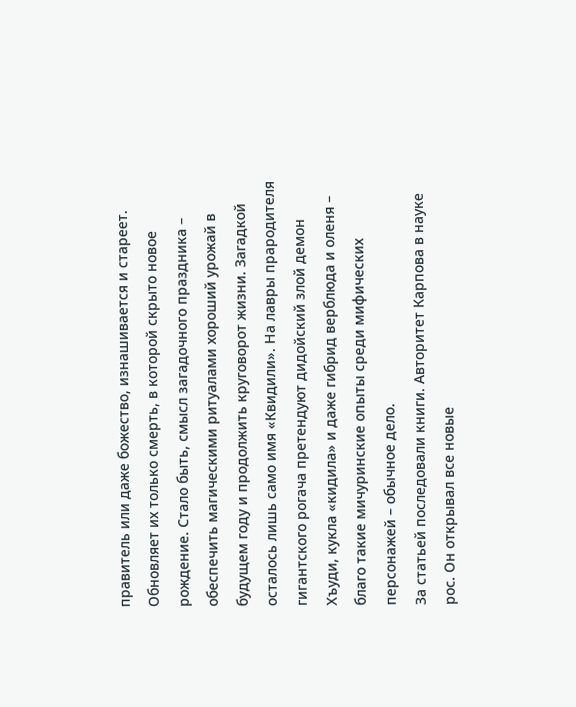правитель или даже божество, изнашивается и стареет. Обновляет их только смерть, в которой скрыто новое рождение. Стало быть, смысл загадочного праздника – обеспечить магическими ритуалами хороший урожай в будущем году и продолжить круговорот жизни. Загадкой осталось лишь само имя «Квидили». На лавры прародителя гигантского рогача претендуют дидойский злой демон Хъуди, кукла «кидила» и даже гибрид верблюда и оленя – благо такие мичуринские опыты среди мифических персонажей – обычное дело.
За статьей последовали книги. Авторитет Карпова в науке рос. Он открывал все новые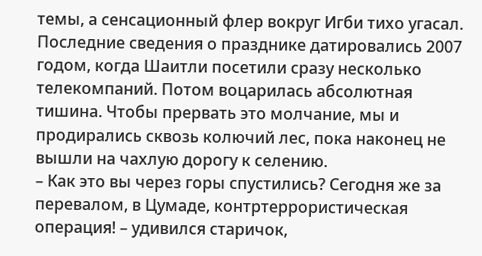темы, а сенсационный флер вокруг Игби тихо угасал. Последние сведения о празднике датировались 2007 годом, когда Шаитли посетили сразу несколько телекомпаний. Потом воцарилась абсолютная тишина. Чтобы прервать это молчание, мы и продирались сквозь колючий лес, пока наконец не вышли на чахлую дорогу к селению.
– Как это вы через горы спустились? Сегодня же за перевалом, в Цумаде, контртеррористическая операция! – удивился старичок,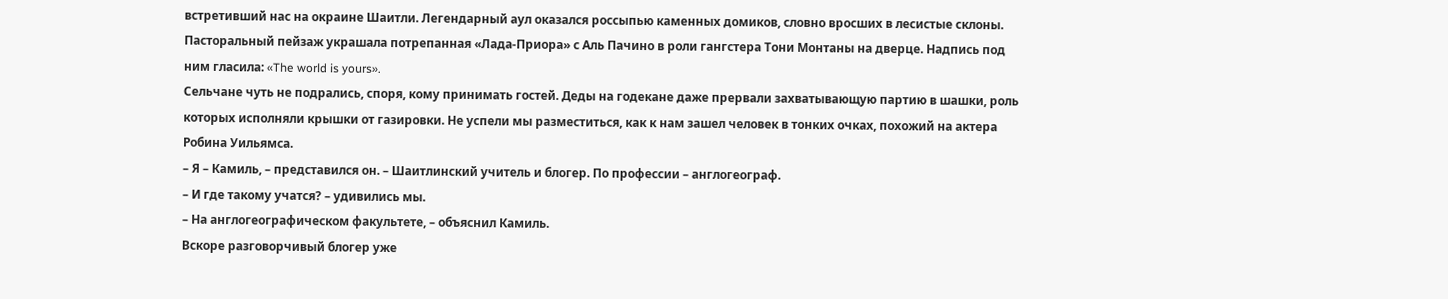встретивший нас на окраине Шаитли. Легендарный аул оказался россыпью каменных домиков, словно вросших в лесистые склоны. Пасторальный пейзаж украшала потрепанная «Лада-Приора» с Аль Пачино в роли гангстера Тони Монтаны на дверце. Надпись под ним гласила: «The world is yours».
Сельчане чуть не подрались, споря, кому принимать гостей. Деды на годекане даже прервали захватывающую партию в шашки, роль которых исполняли крышки от газировки. Не успели мы разместиться, как к нам зашел человек в тонких очках, похожий на актера Робина Уильямса.
– Я – Камиль, – представился он. – Шаитлинский учитель и блогер. По профессии – англогеограф.
– И где такому учатся? – удивились мы.
– На англогеографическом факультете, – объяснил Камиль.
Вскоре разговорчивый блогер уже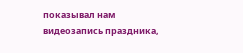показывал нам видеозапись праздника,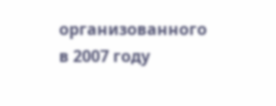организованного в 2007 году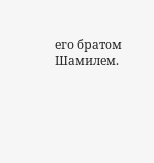его братом Шамилем.